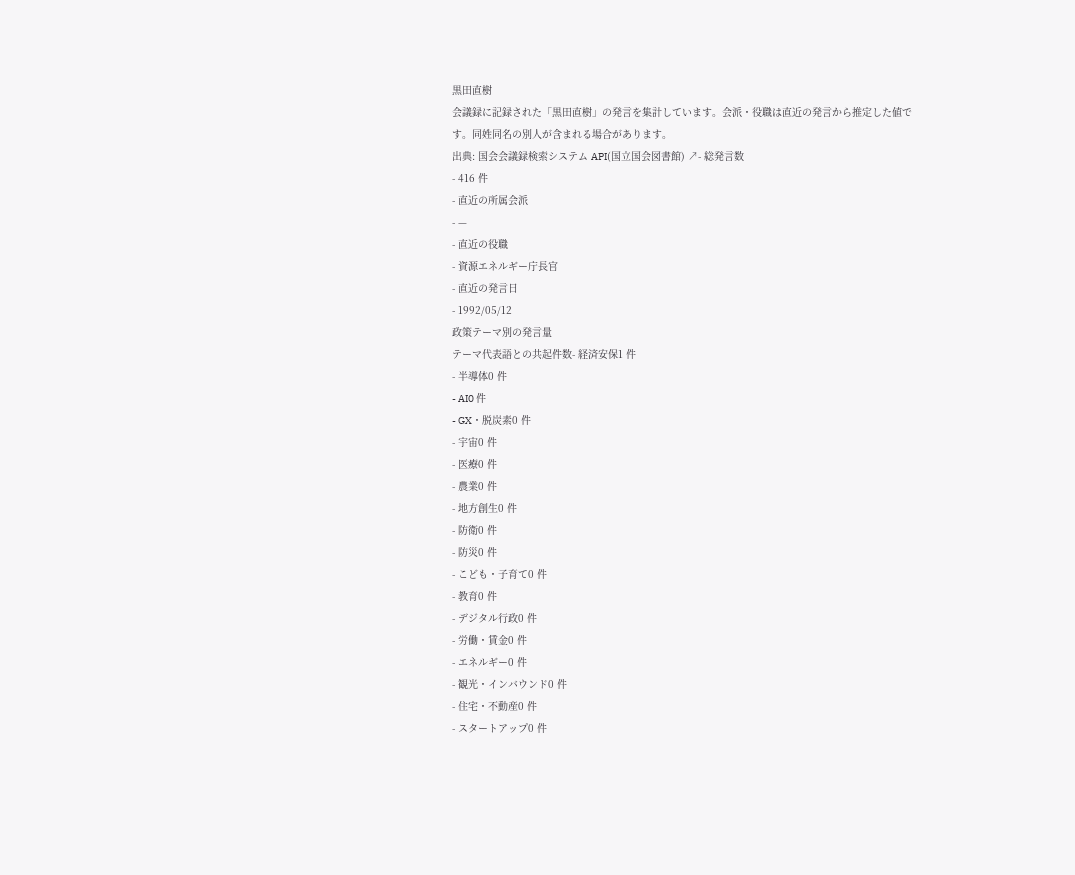黒田直樹
会議録に記録された「黒田直樹」の発言を集計しています。会派・役職は直近の発言から推定した値です。同姓同名の別人が含まれる場合があります。
出典: 国会会議録検索システム API(国立国会図書館) ↗- 総発言数
- 416 件
- 直近の所属会派
- —
- 直近の役職
- 資源エネルギー庁長官
- 直近の発言日
- 1992/05/12
政策テーマ別の発言量
テーマ代表語との共起件数- 経済安保1 件
- 半導体0 件
- AI0 件
- GX・脱炭素0 件
- 宇宙0 件
- 医療0 件
- 農業0 件
- 地方創生0 件
- 防衛0 件
- 防災0 件
- こども・子育て0 件
- 教育0 件
- デジタル行政0 件
- 労働・賃金0 件
- エネルギー0 件
- 観光・インバウンド0 件
- 住宅・不動産0 件
- スタートアップ0 件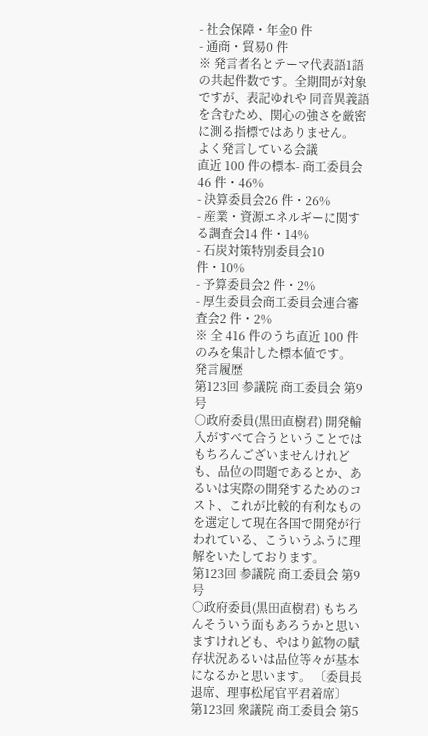- 社会保障・年金0 件
- 通商・貿易0 件
※ 発言者名とテーマ代表語1語の共起件数です。全期間が対象ですが、表記ゆれや 同音異義語を含むため、関心の強さを厳密に測る指標ではありません。
よく発言している会議
直近 100 件の標本- 商工委員会46 件・46%
- 決算委員会26 件・26%
- 産業・資源エネルギーに関する調査会14 件・14%
- 石炭対策特別委員会10 件・10%
- 予算委員会2 件・2%
- 厚生委員会商工委員会連合審査会2 件・2%
※ 全 416 件のうち直近 100 件のみを集計した標本値です。
発言履歴
第123回 参議院 商工委員会 第9号
○政府委員(黒田直樹君) 開発輸入がすべて合うということではもちろんございませんけれども、品位の問題であるとか、あるいは実際の開発するためのコスト、これが比較的有利なものを選定して現在各国で開発が行われている、こういうふうに理解をいたしております。
第123回 参議院 商工委員会 第9号
○政府委員(黒田直樹君) もちろんそういう面もあろうかと思いますけれども、やはり鉱物の賦存状況あるいは品位等々が基本になるかと思います。 〔委員長退席、理事松尾官平君着席〕
第123回 衆議院 商工委員会 第5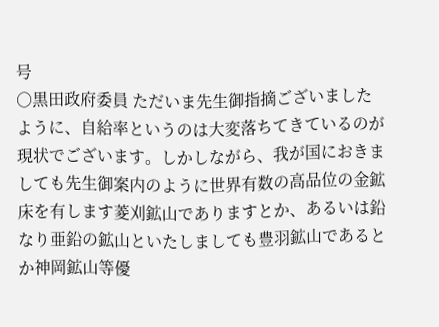号
○黒田政府委員 ただいま先生御指摘ございましたように、自給率というのは大変落ちてきているのが現状でございます。しかしながら、我が国におきましても先生御案内のように世界有数の高品位の金鉱床を有します菱刈鉱山でありますとか、あるいは鉛なり亜鉛の鉱山といたしましても豊羽鉱山であるとか神岡鉱山等優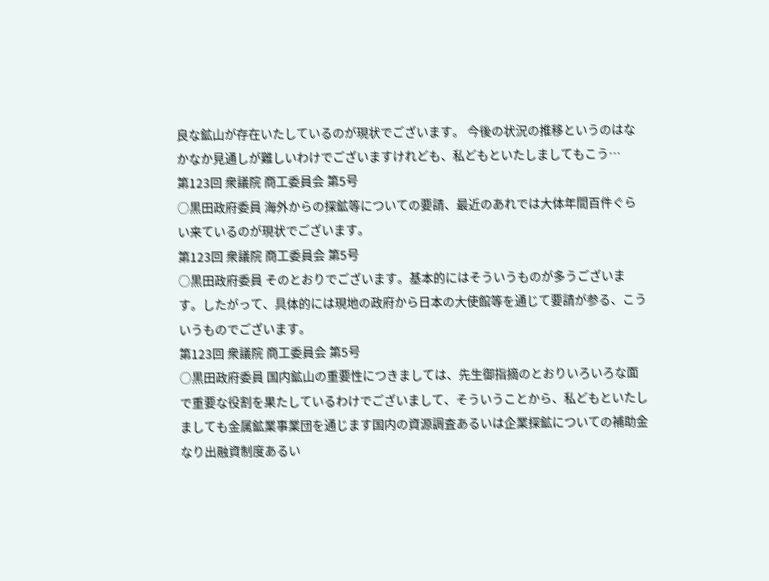良な鉱山が存在いたしているのが現状でございます。 今後の状況の推移というのはなかなか見通しが難しいわけでございますけれども、私どもといたしましてもこう…
第123回 衆議院 商工委員会 第5号
○黒田政府委員 海外からの探鉱等についての要請、最近のあれでは大体年間百件ぐらい来ているのが現状でございます。
第123回 衆議院 商工委員会 第5号
○黒田政府委員 そのとおりでございます。基本的にはそういうものが多うございます。したがって、具体的には現地の政府から日本の大使館等を通じて要請が参る、こういうものでございます。
第123回 衆議院 商工委員会 第5号
○黒田政府委員 国内鉱山の重要性につきましては、先生御指摘のとおりいろいろな面で重要な役割を果たしているわけでございまして、そういうことから、私どもといたしましても金属鉱業事業団を通じます国内の資源調査あるいは企業探鉱についての補助金なり出融資制度あるい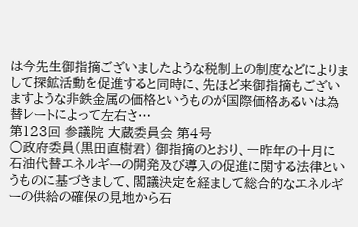は今先生御指摘ございましたような税制上の制度などによりまして探鉱活動を促進すると同時に、先ほど来御指摘もございますような非鉄金属の価格というものが国際価格あるいは為替レートによって左右さ…
第123回 参議院 大蔵委員会 第4号
○政府委員(黒田直樹君) 御指摘のとおり、一昨年の十月に石油代替エネルギーの開発及び導入の促進に関する法律というものに基づきまして、閣議決定を経まして総合的なエネルギーの供給の確保の見地から石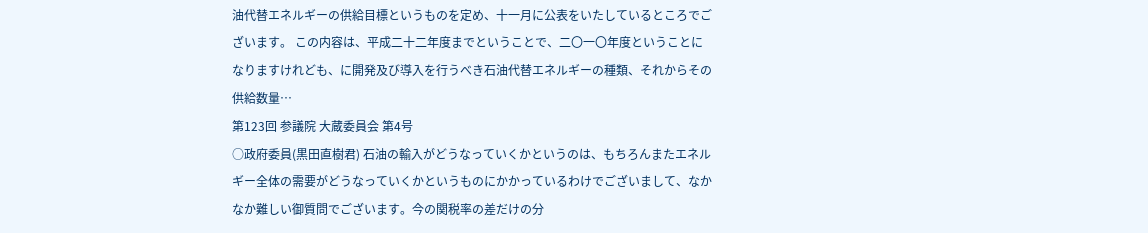油代替エネルギーの供給目標というものを定め、十一月に公表をいたしているところでございます。 この内容は、平成二十二年度までということで、二〇一〇年度ということになりますけれども、に開発及び導入を行うべき石油代替エネルギーの種類、それからその供給数量…
第123回 参議院 大蔵委員会 第4号
○政府委員(黒田直樹君) 石油の輸入がどうなっていくかというのは、もちろんまたエネルギー全体の需要がどうなっていくかというものにかかっているわけでございまして、なかなか難しい御質問でございます。今の関税率の差だけの分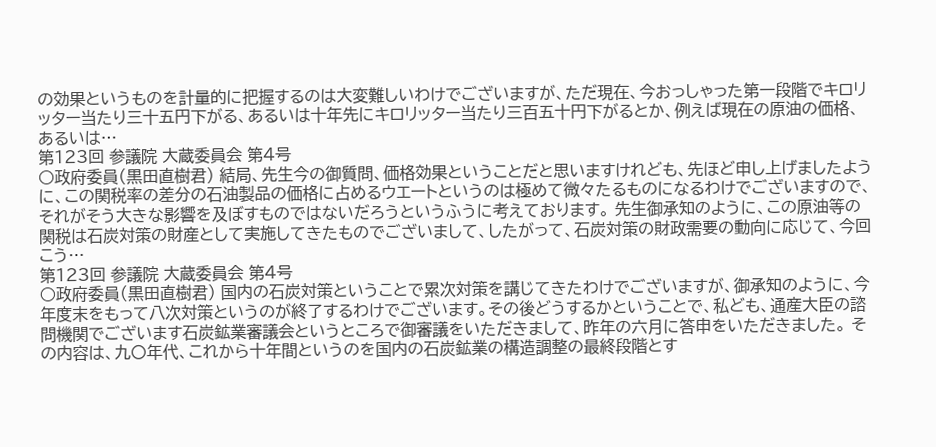の効果というものを計量的に把握するのは大変難しいわけでございますが、ただ現在、今おっしゃった第一段階でキロリッター当たり三十五円下がる、あるいは十年先にキロリッター当たり三百五十円下がるとか、例えば現在の原油の価格、あるいは…
第123回 参議院 大蔵委員会 第4号
○政府委員(黒田直樹君) 結局、先生今の御質問、価格効果ということだと思いますけれども、先ほど申し上げましたように、この関税率の差分の石油製品の価格に占めるウエートというのは極めて微々たるものになるわけでございますので、それがそう大きな影響を及ぼすものではないだろうというふうに考えております。 先生御承知のように、この原油等の関税は石炭対策の財産として実施してきたものでございまして、したがって、石炭対策の財政需要の動向に応じて、今回こう…
第123回 参議院 大蔵委員会 第4号
○政府委員(黒田直樹君) 国内の石炭対策ということで累次対策を講じてきたわけでございますが、御承知のように、今年度末をもって八次対策というのが終了するわけでございます。その後どうするかということで、私ども、通産大臣の諮問機関でございます石炭鉱業審議会というところで御審議をいただきまして、昨年の六月に答申をいただきました。 その内容は、九〇年代、これから十年間というのを国内の石炭鉱業の構造調整の最終段階とす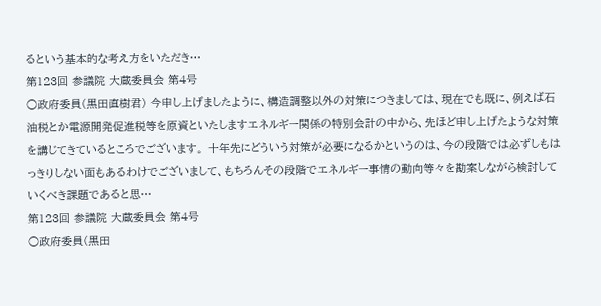るという基本的な考え方をいただき…
第123回 参議院 大蔵委員会 第4号
○政府委員(黒田直樹君) 今申し上げましたように、構造調整以外の対策につきましては、現在でも既に、例えば石油税とか電源開発促進税等を原資といたしますエネルギー関係の特別会計の中から、先ほど申し上げたような対策を講じてきているところでございます。 十年先にどういう対策が必要になるかというのは、今の段階では必ずしもはっきりしない面もあるわけでございまして、もちろんその段階でエネルギー事情の動向等々を勘案しながら検討していくべき課題であると思…
第123回 参議院 大蔵委員会 第4号
○政府委員(黒田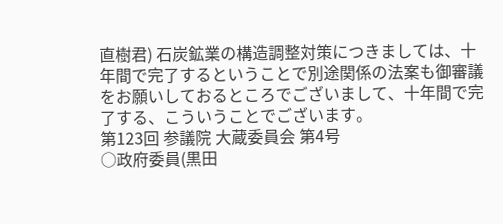直樹君) 石炭鉱業の構造調整対策につきましては、十年間で完了するということで別途関係の法案も御審議をお願いしておるところでございまして、十年間で完了する、こういうことでございます。
第123回 参議院 大蔵委員会 第4号
○政府委員(黒田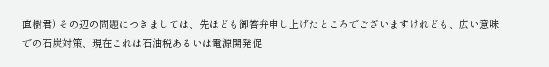直樹君) その辺の問題につきましては、先ほども御答弁申し上げたところでございますけれども、広い意味での石炭対策、現在これは石油税あるいは電源開発促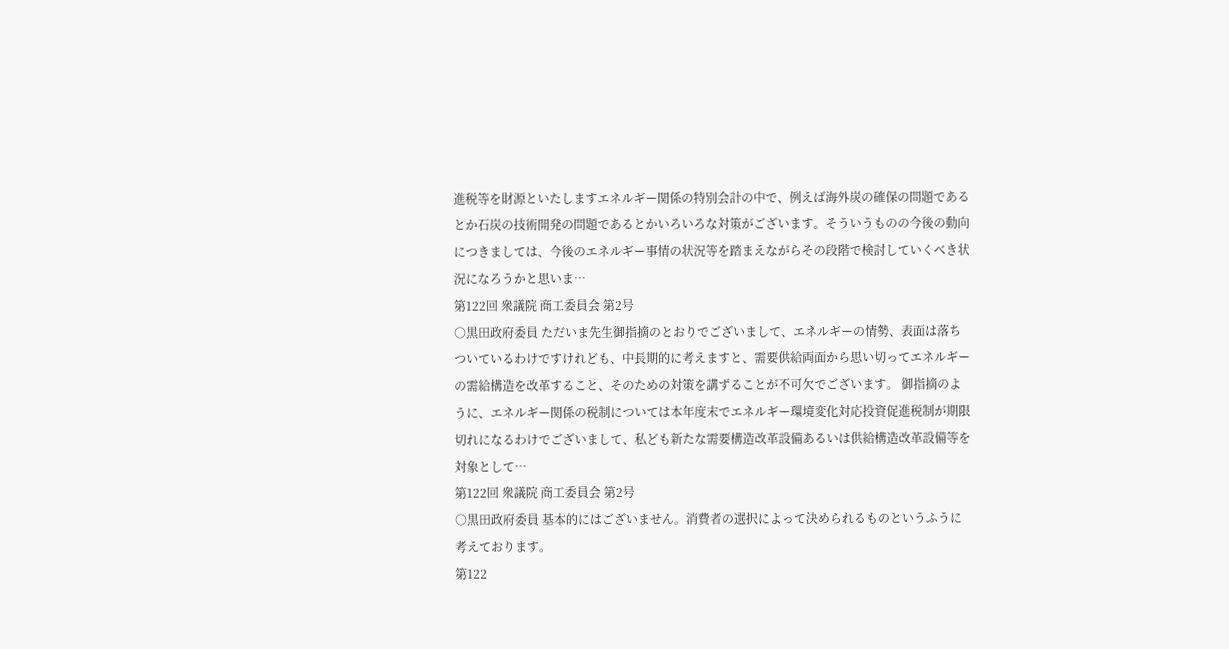進税等を財源といたしますエネルギー関係の特別会計の中で、例えば海外炭の確保の問題であるとか石炭の技術開発の問題であるとかいろいろな対策がございます。そういうものの今後の動向につきましては、今後のエネルギー事情の状況等を踏まえながらその段階で検討していくべき状況になろうかと思いま…
第122回 衆議院 商工委員会 第2号
○黒田政府委員 ただいま先生御指摘のとおりでございまして、エネルギーの情勢、表面は落ちついているわけですけれども、中長期的に考えますと、需要供給両面から思い切ってエネルギーの需給構造を改革すること、そのための対策を講ずることが不可欠でございます。 御指摘のように、エネルギー関係の税制については本年度末でエネルギー環境変化対応投資促進税制が期限切れになるわけでございまして、私ども新たな需要構造改革設備あるいは供給構造改革設備等を対象として…
第122回 衆議院 商工委員会 第2号
○黒田政府委員 基本的にはございません。消費者の選択によって決められるものというふうに考えております。
第122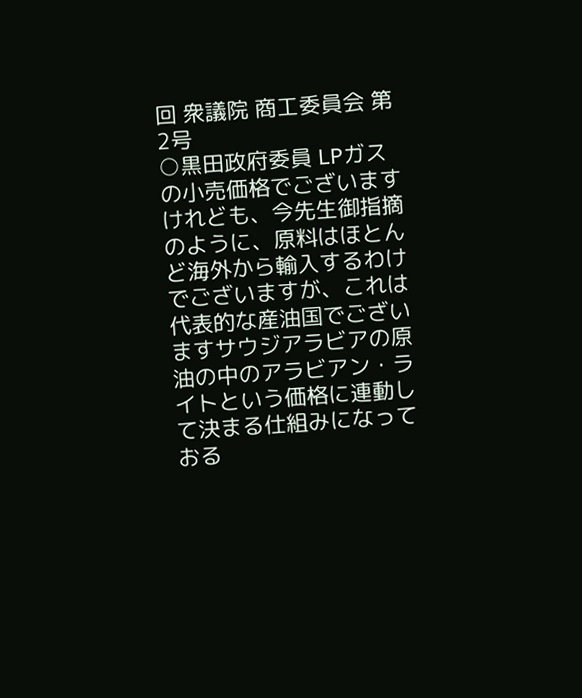回 衆議院 商工委員会 第2号
○黒田政府委員 LPガスの小売価格でございますけれども、今先生御指摘のように、原料はほとんど海外から輸入するわけでございますが、これは代表的な産油国でございますサウジアラビアの原油の中のアラビアン・ライトという価格に連動して決まる仕組みになっておる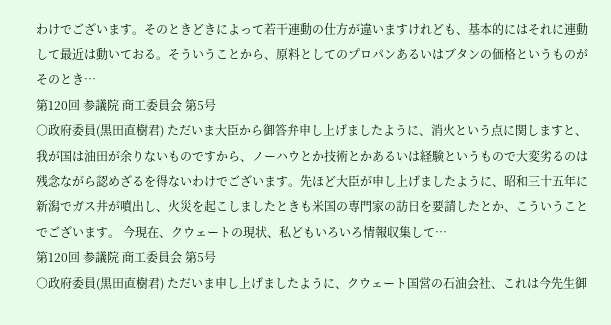わけでございます。そのときどきによって若干連動の仕方が違いますけれども、基本的にはそれに連動して最近は動いておる。そういうことから、原料としてのプロパンあるいはブタンの価格というものがそのとき…
第120回 参議院 商工委員会 第5号
○政府委員(黒田直樹君) ただいま大臣から御答弁申し上げましたように、消火という点に関しますと、我が国は油田が余りないものですから、ノーハウとか技術とかあるいは経験というもので大変劣るのは残念ながら認めざるを得ないわけでございます。先ほど大臣が申し上げましたように、昭和三十五年に新潟でガス井が噴出し、火災を起こしましたときも米国の専門家の訪日を要請したとか、こういうことでございます。 今現在、クウェートの現状、私どもいろいろ情報収集して…
第120回 参議院 商工委員会 第5号
○政府委員(黒田直樹君) ただいま申し上げましたように、クウェート国営の石油会社、これは今先生御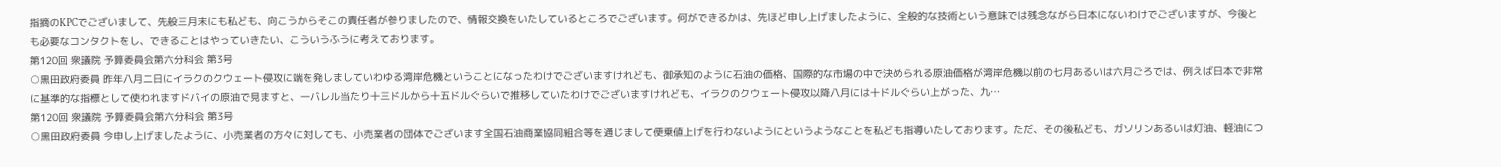指摘のKPCでございまして、先般三月末にも私ども、向こうからそこの責任者が参りましたので、情報交換をいたしているところでございます。何ができるかは、先ほど申し上げましたように、全般的な技術という意味では残念ながら日本にないわけでございますが、今後とも必要なコンタクトをし、できることはやっていきたい、こういうふうに考えております。
第120回 衆議院 予算委員会第六分科会 第3号
○黒田政府委員 昨年八月二日にイラクのクウェート侵攻に端を発しましていわゆる湾岸危機ということになったわけでございますけれども、御承知のように石油の価格、国際的な市場の中で決められる原油価格が湾岸危機以前の七月あるいは六月ごろでは、例えば日本で非常に基準的な指標として使われますドバイの原油で見ますと、一バレル当たり十三ドルから十五ドルぐらいで推移していたわけでございますけれども、イラクのクウェート侵攻以降八月には十ドルぐらい上がった、九…
第120回 衆議院 予算委員会第六分科会 第3号
○黒田政府委員 今申し上げましたように、小売業者の方々に対しても、小売業者の団体でございます全国石油商業協同組合等を通じまして便乗値上げを行わないようにというようなことを私ども指導いたしております。ただ、その後私ども、ガソリンあるいは灯油、軽油につ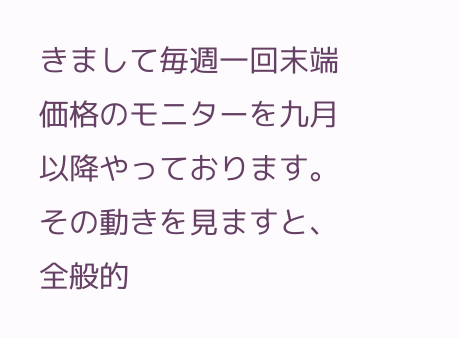きまして毎週一回末端価格のモニターを九月以降やっております。その動きを見ますと、全般的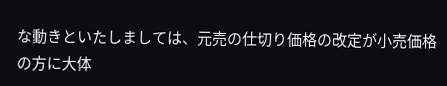な動きといたしましては、元売の仕切り価格の改定が小売価格の方に大体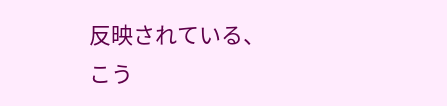反映されている、こう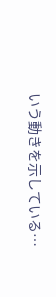いう動きを示している…